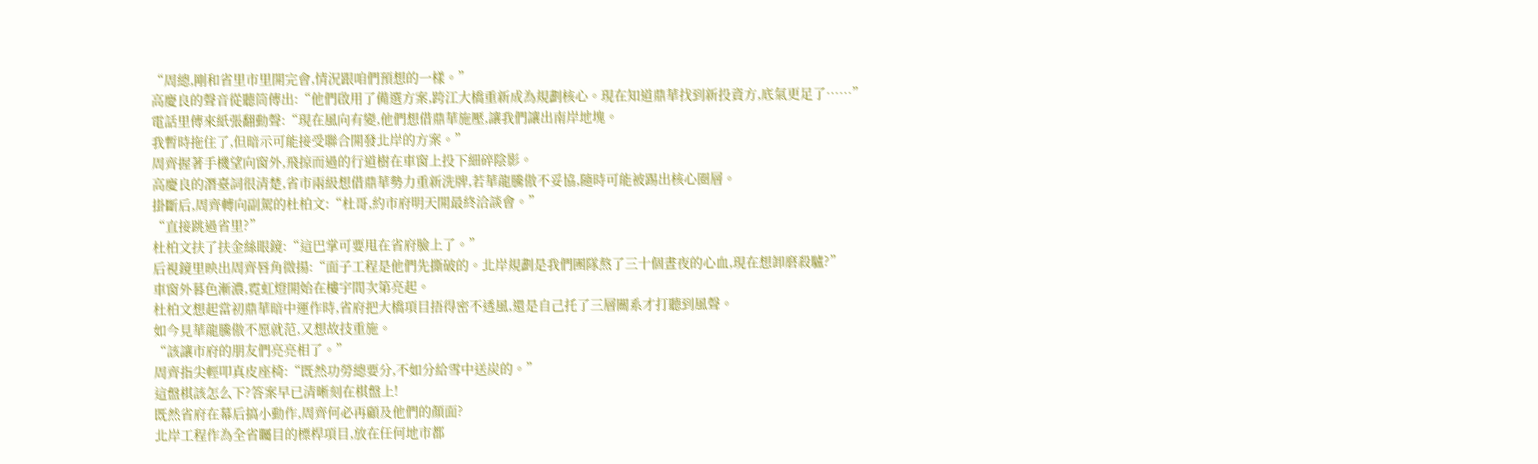“周總,剛和省里市里開完會,情況跟咱們預想的一樣。”
高慶良的聲音從聽筒傳出:“他們啟用了備選方案,跨江大橋重新成為規劃核心。現在知道鼎華找到新投資方,底氣更足了……”
電話里傳來紙張翻動聲:“現在風向有變,他們想借鼎華施壓,讓我們讓出南岸地塊。
我暫時拖住了,但暗示可能接受聯合開發北岸的方案。”
周齊握著手機望向窗外,飛掠而過的行道樹在車窗上投下細碎陰影。
高慶良的潛臺詞很清楚,省市兩級想借鼎華勢力重新洗牌,若華龍騰傲不妥協,隨時可能被踢出核心圈層。
掛斷后,周齊轉向副駕的杜柏文:“杜哥,約市府明天開最終洽談會。”
“直接跳過省里?”
杜柏文扶了扶金絲眼鏡:“這巴掌可要甩在省府臉上了。”
后視鏡里映出周齊唇角微揚:“面子工程是他們先撕破的。北岸規劃是我們團隊熬了三十個晝夜的心血,現在想卸磨殺驢?”
車窗外暮色漸濃,霓虹燈開始在樓宇間次第亮起。
杜柏文想起當初鼎華暗中運作時,省府把大橋項目捂得密不透風,還是自己托了三層關系才打聽到風聲。
如今見華龍騰傲不愿就范,又想故技重施。
“該讓市府的朋友們亮亮相了。”
周齊指尖輕叩真皮座椅:“既然功勞總要分,不如分給雪中送炭的。”
這盤棋該怎么下?答案早已清晰刻在棋盤上!
既然省府在幕后搞小動作,周齊何必再顧及他們的顏面?
北岸工程作為全省矚目的標桿項目,放在任何地市都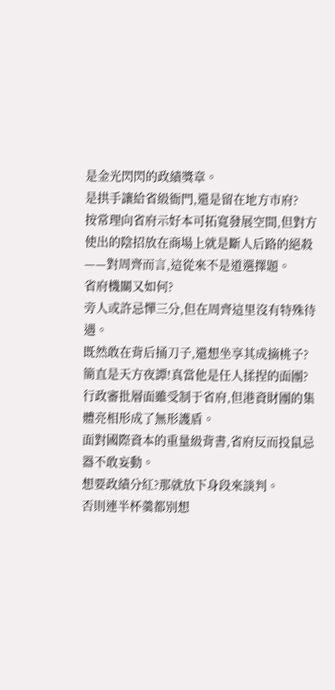是金光閃閃的政績獎章。
是拱手讓給省級衙門,還是留在地方市府?
按常理向省府示好本可拓寬發展空間,但對方使出的陰招放在商場上就是斷人后路的絕殺——對周齊而言,這從來不是道選擇題。
省府機關又如何?
旁人或許忌憚三分,但在周齊這里沒有特殊待遇。
既然敢在背后捅刀子,還想坐享其成摘桃子?
簡直是天方夜譚!真當他是任人揉捏的面團?
行政審批層面雖受制于省府,但港資財團的集體亮相形成了無形護盾。
面對國際資本的重量級背書,省府反而投鼠忌器不敢妄動。
想要政績分紅?那就放下身段來談判。
否則連半杯羹都別想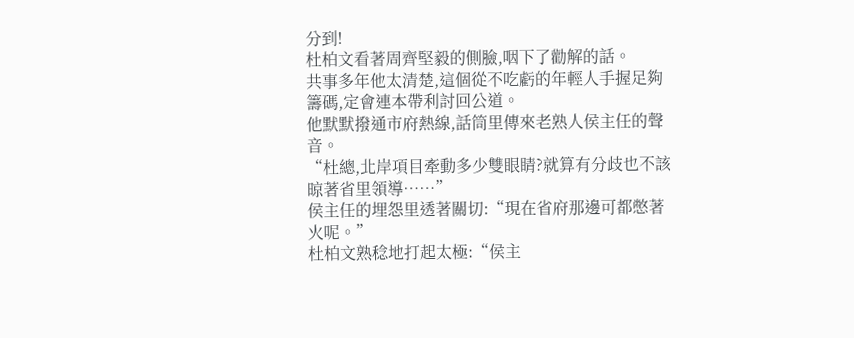分到!
杜柏文看著周齊堅毅的側臉,咽下了勸解的話。
共事多年他太清楚,這個從不吃虧的年輕人手握足夠籌碼,定會連本帶利討回公道。
他默默撥通市府熱線,話筒里傳來老熟人侯主任的聲音。
“杜總,北岸項目牽動多少雙眼睛?就算有分歧也不該晾著省里領導……”
侯主任的埋怨里透著關切:“現在省府那邊可都憋著火呢。”
杜柏文熟稔地打起太極:“侯主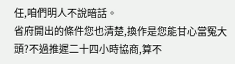任,咱們明人不說暗話。
省府開出的條件您也清楚,換作是您能甘心當冤大頭?不過推遲二十四小時協商,算不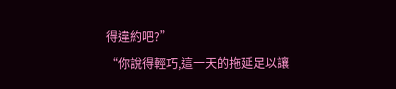得違約吧?”
“你說得輕巧,這一天的拖延足以讓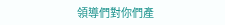領導們對你們產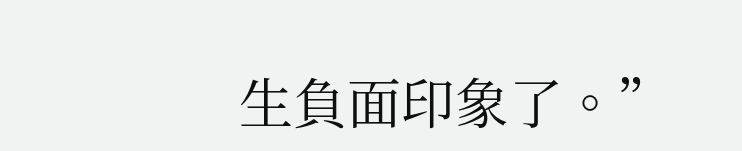生負面印象了。”